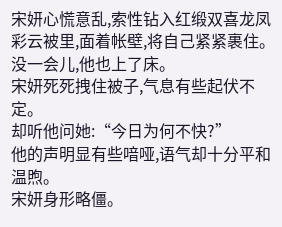宋妍心慌意乱,索性钻入红缎双喜龙凤彩云被里,面着帐壁,将自己紧紧裹住。
没一会儿,他也上了床。
宋妍死死拽住被子,气息有些起伏不定。
却听他问她:“今日为何不快?”
他的声明显有些喑哑,语气却十分平和温煦。
宋妍身形略僵。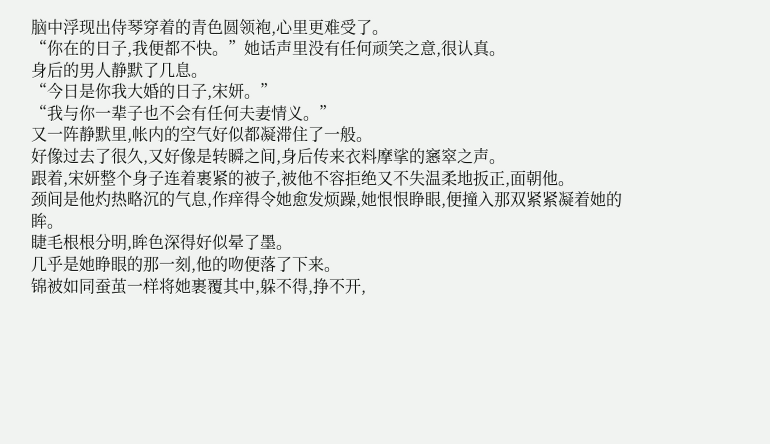脑中浮现出侍琴穿着的青色圆领袍,心里更难受了。
“你在的日子,我便都不快。”她话声里没有任何顽笑之意,很认真。
身后的男人静默了几息。
“今日是你我大婚的日子,宋妍。”
“我与你一辈子也不会有任何夫妻情义。”
又一阵静默里,帐内的空气好似都凝滞住了一般。
好像过去了很久,又好像是转瞬之间,身后传来衣料摩挲的窸窣之声。
跟着,宋妍整个身子连着裹紧的被子,被他不容拒绝又不失温柔地扳正,面朝他。
颈间是他灼热略沉的气息,作痒得令她愈发烦躁,她恨恨睁眼,便撞入那双紧紧凝着她的眸。
睫毛根根分明,眸色深得好似晕了墨。
几乎是她睁眼的那一刻,他的吻便落了下来。
锦被如同蚕茧一样将她裹覆其中,躲不得,挣不开,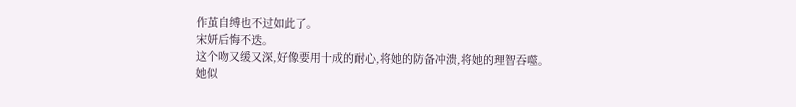作茧自缚也不过如此了。
宋妍后悔不迭。
这个吻又缓又深,好像要用十成的耐心,将她的防备冲溃,将她的理智吞噬。
她似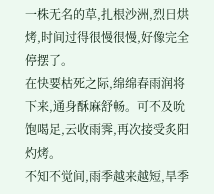一株无名的草,扎根沙洲,烈日烘烤,时间过得很慢很慢,好像完全停摆了。
在快要枯死之际,绵绵春雨润将下来,通身酥麻舒畅。可不及吮饱喝足,云收雨霁,再次接受炙阳灼烤。
不知不觉间,雨季越来越短,旱季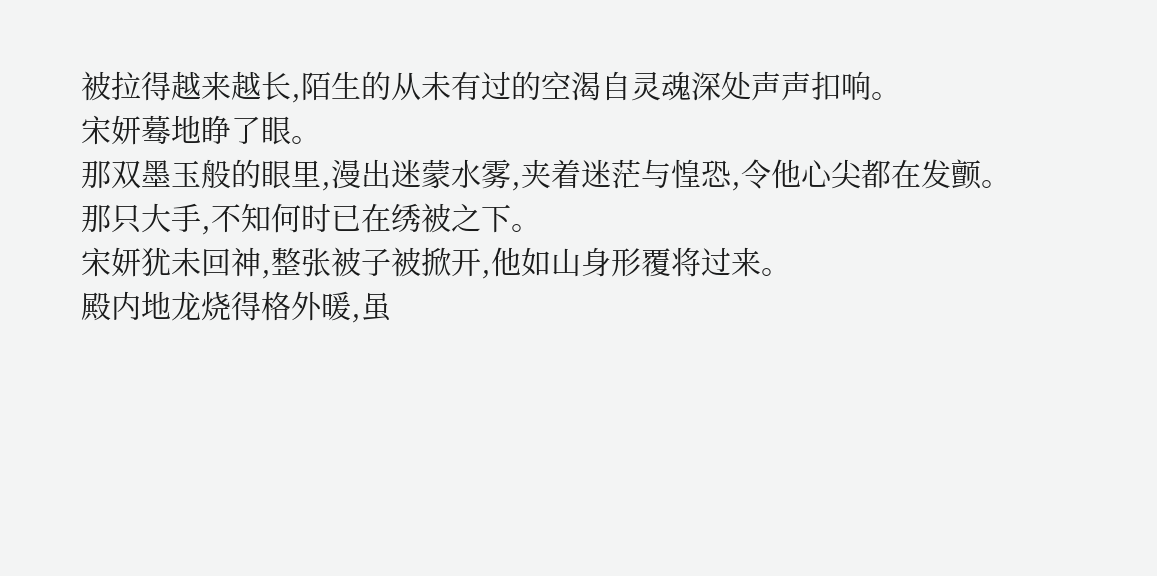被拉得越来越长,陌生的从未有过的空渴自灵魂深处声声扣响。
宋妍蓦地睁了眼。
那双墨玉般的眼里,漫出迷蒙水雾,夹着迷茫与惶恐,令他心尖都在发颤。
那只大手,不知何时已在绣被之下。
宋妍犹未回神,整张被子被掀开,他如山身形覆将过来。
殿内地龙烧得格外暖,虽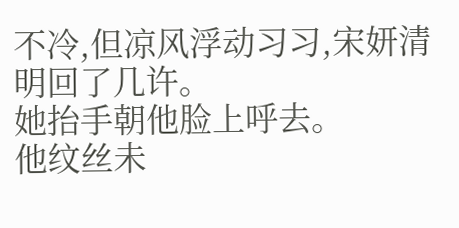不冷,但凉风浮动习习,宋妍清明回了几许。
她抬手朝他脸上呼去。
他纹丝未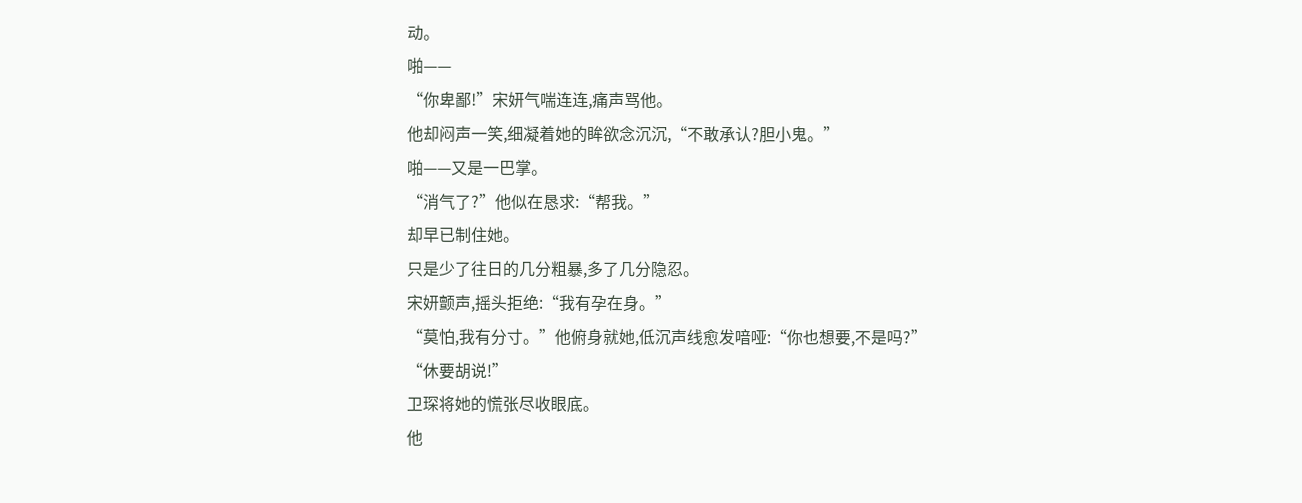动。
啪——
“你卑鄙!”宋妍气喘连连,痛声骂他。
他却闷声一笑,细凝着她的眸欲念沉沉,“不敢承认?胆小鬼。”
啪——又是一巴掌。
“消气了?”他似在恳求:“帮我。”
却早已制住她。
只是少了往日的几分粗暴,多了几分隐忍。
宋妍颤声,摇头拒绝:“我有孕在身。”
“莫怕,我有分寸。”他俯身就她,低沉声线愈发喑哑:“你也想要,不是吗?”
“休要胡说!”
卫琛将她的慌张尽收眼底。
他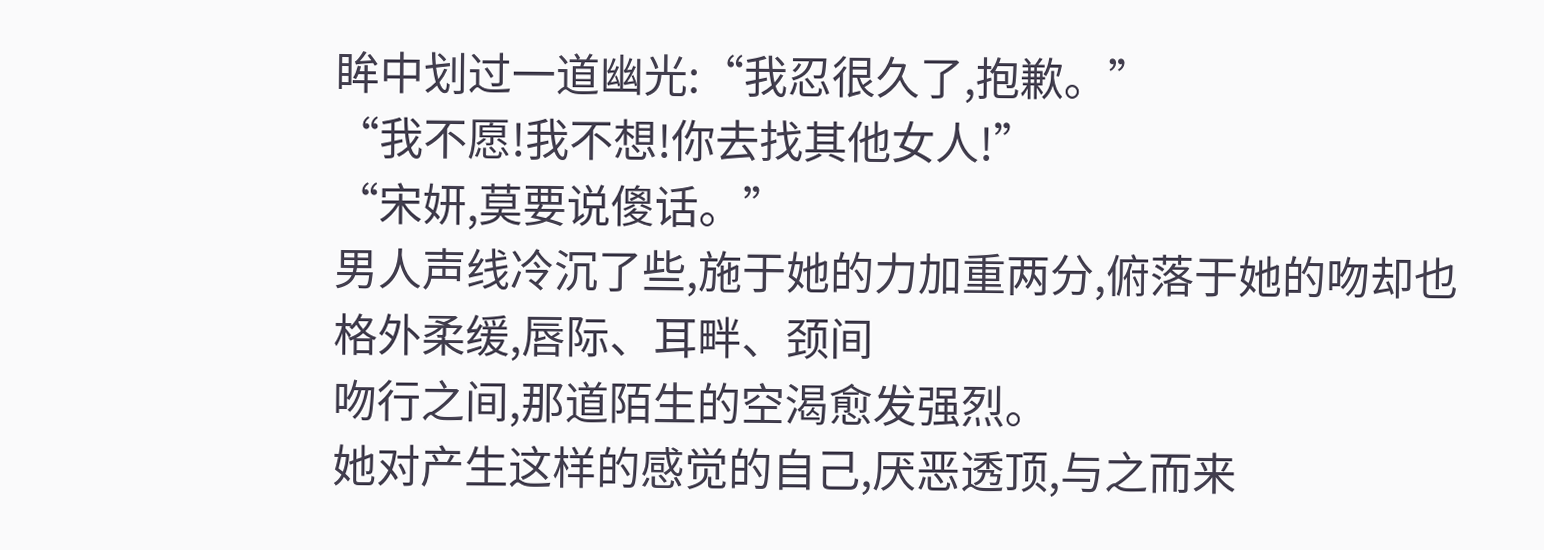眸中划过一道幽光:“我忍很久了,抱歉。”
“我不愿!我不想!你去找其他女人!”
“宋妍,莫要说傻话。”
男人声线冷沉了些,施于她的力加重两分,俯落于她的吻却也格外柔缓,唇际、耳畔、颈间
吻行之间,那道陌生的空渴愈发强烈。
她对产生这样的感觉的自己,厌恶透顶,与之而来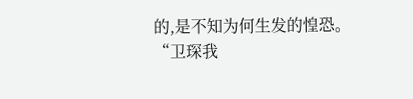的,是不知为何生发的惶恐。
“卫琛我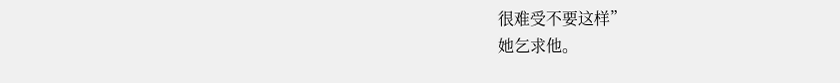很难受不要这样”
她乞求他。